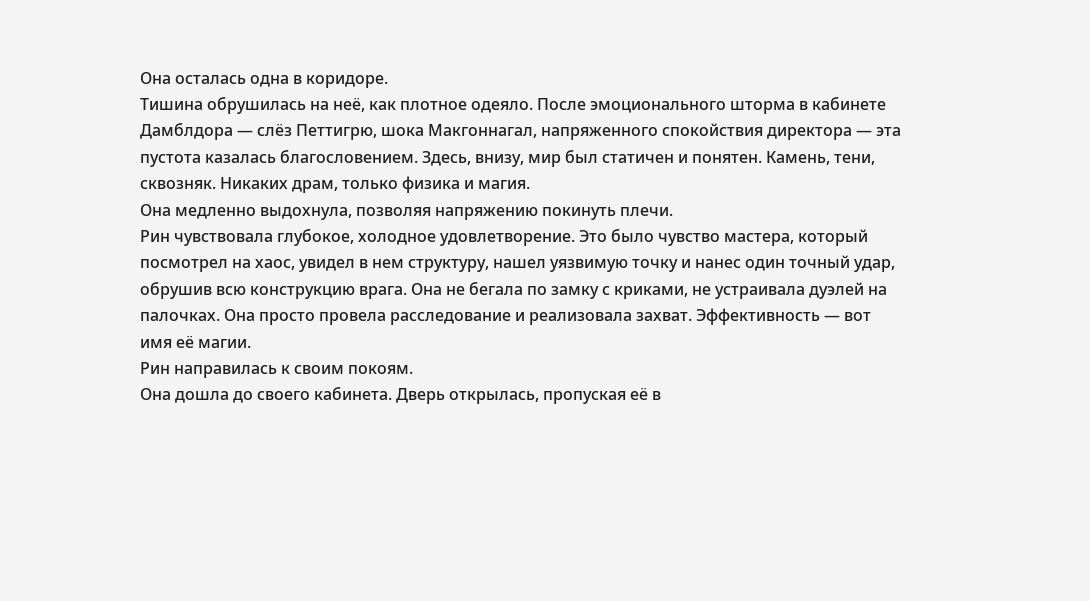Она осталась одна в коридоре.
Тишина обрушилась на неё, как плотное одеяло. После эмоционального шторма в кабинете Дамблдора — слёз Петтигрю, шока Макгоннагал, напряженного спокойствия директора — эта пустота казалась благословением. Здесь, внизу, мир был статичен и понятен. Камень, тени, сквозняк. Никаких драм, только физика и магия.
Она медленно выдохнула, позволяя напряжению покинуть плечи.
Рин чувствовала глубокое, холодное удовлетворение. Это было чувство мастера, который посмотрел на хаос, увидел в нем структуру, нашел уязвимую точку и нанес один точный удар, обрушив всю конструкцию врага. Она не бегала по замку с криками, не устраивала дуэлей на палочках. Она просто провела расследование и реализовала захват. Эффективность — вот имя её магии.
Рин направилась к своим покоям.
Она дошла до своего кабинета. Дверь открылась, пропуская её в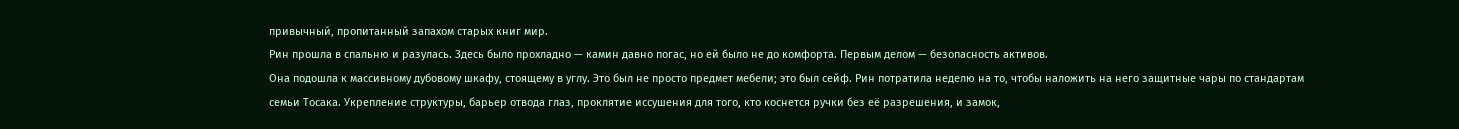привычный, пропитанный запахом старых книг мир.
Рин прошла в спальню и разулась. Здесь было прохладно — камин давно погас, но ей было не до комфорта. Первым делом — безопасность активов.
Она подошла к массивному дубовому шкафу, стоящему в углу. Это был не просто предмет мебели; это был сейф. Рин потратила неделю на то, чтобы наложить на него защитные чары по стандартам семьи Тосака. Укрепление структуры, барьер отвода глаз, проклятие иссушения для того, кто коснется ручки без её разрешения, и замок,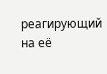реагирующий на её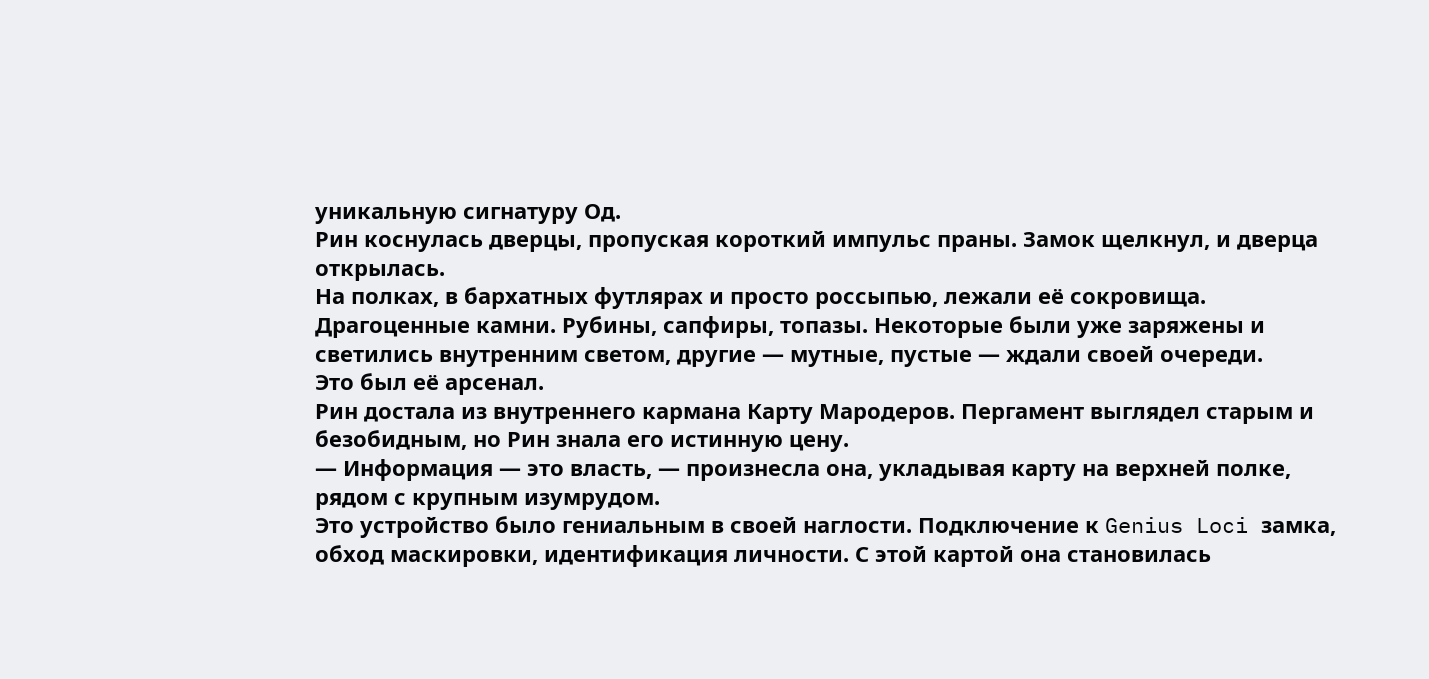уникальную сигнатуру Од.
Рин коснулась дверцы, пропуская короткий импульс праны. Замок щелкнул, и дверца открылась.
На полках, в бархатных футлярах и просто россыпью, лежали её сокровища. Драгоценные камни. Рубины, сапфиры, топазы. Некоторые были уже заряжены и светились внутренним светом, другие — мутные, пустые — ждали своей очереди.
Это был её арсенал.
Рин достала из внутреннего кармана Карту Мародеров. Пергамент выглядел старым и безобидным, но Рин знала его истинную цену.
— Информация — это власть, — произнесла она, укладывая карту на верхней полке, рядом с крупным изумрудом.
Это устройство было гениальным в своей наглости. Подключение к Genius Loci замка, обход маскировки, идентификация личности. С этой картой она становилась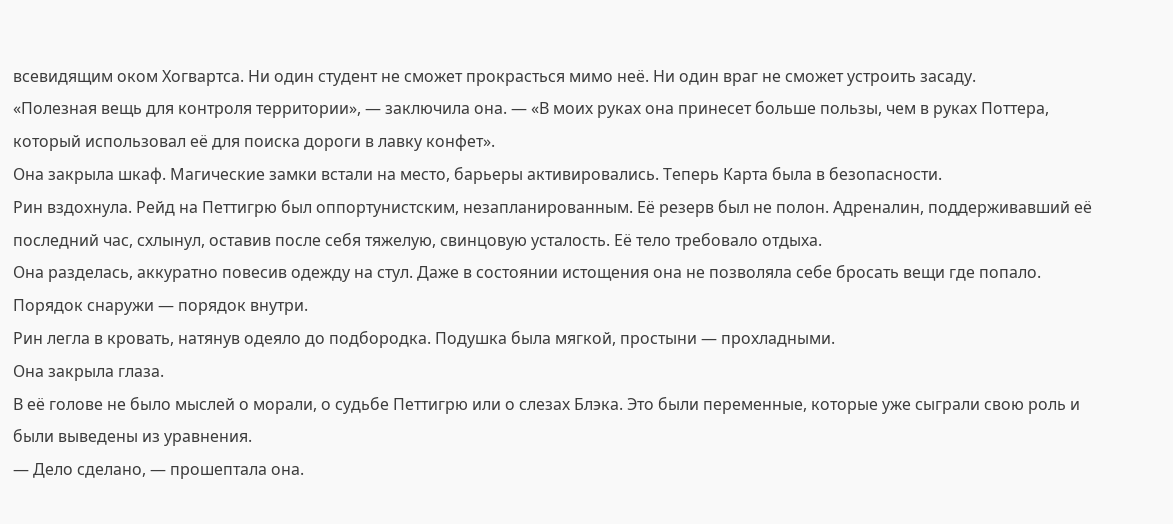всевидящим оком Хогвартса. Ни один студент не сможет прокрасться мимо неё. Ни один враг не сможет устроить засаду.
«Полезная вещь для контроля территории», — заключила она. — «В моих руках она принесет больше пользы, чем в руках Поттера, который использовал её для поиска дороги в лавку конфет».
Она закрыла шкаф. Магические замки встали на место, барьеры активировались. Теперь Карта была в безопасности.
Рин вздохнула. Рейд на Петтигрю был оппортунистским, незапланированным. Её резерв был не полон. Адреналин, поддерживавший её последний час, схлынул, оставив после себя тяжелую, свинцовую усталость. Её тело требовало отдыха.
Она разделась, аккуратно повесив одежду на стул. Даже в состоянии истощения она не позволяла себе бросать вещи где попало. Порядок снаружи — порядок внутри.
Рин легла в кровать, натянув одеяло до подбородка. Подушка была мягкой, простыни — прохладными.
Она закрыла глаза.
В её голове не было мыслей о морали, о судьбе Петтигрю или о слезах Блэка. Это были переменные, которые уже сыграли свою роль и были выведены из уравнения.
— Дело сделано, — прошептала она.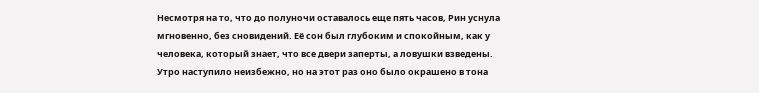Несмотря на то, что до полуночи оставалось еще пять часов, Рин уснула мгновенно, без сновидений. Её сон был глубоким и спокойным, как у человека, который знает, что все двери заперты, а ловушки взведены.
Утро наступило неизбежно, но на этот раз оно было окрашено в тона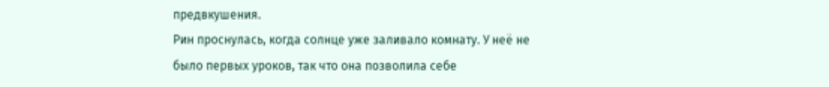предвкушения.
Рин проснулась, когда солнце уже заливало комнату. У неё не было первых уроков, так что она позволила себе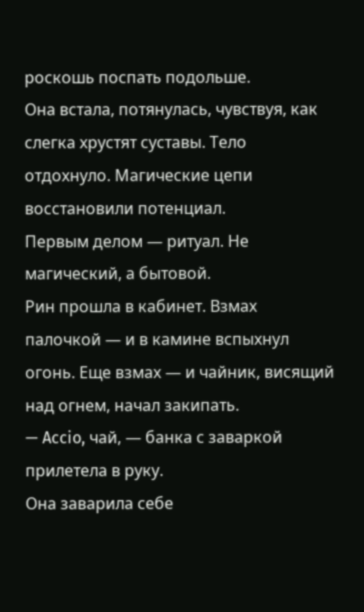роскошь поспать подольше.
Она встала, потянулась, чувствуя, как слегка хрустят суставы. Тело отдохнуло. Магические цепи восстановили потенциал.
Первым делом — ритуал. Не магический, а бытовой.
Рин прошла в кабинет. Взмах палочкой — и в камине вспыхнул огонь. Еще взмах — и чайник, висящий над огнем, начал закипать.
— Accio, чай, — банка с заваркой прилетела в руку.
Она заварила себе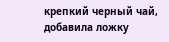крепкий черный чай, добавила ложку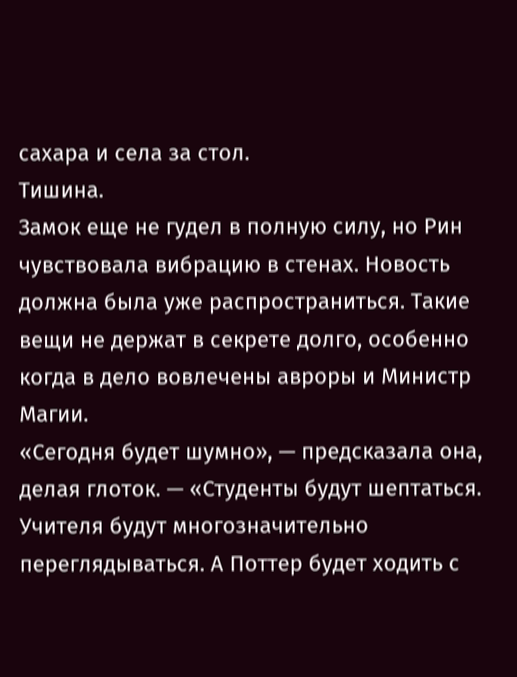сахара и села за стол.
Тишина.
Замок еще не гудел в полную силу, но Рин чувствовала вибрацию в стенах. Новость должна была уже распространиться. Такие вещи не держат в секрете долго, особенно когда в дело вовлечены авроры и Министр Магии.
«Сегодня будет шумно», — предсказала она, делая глоток. — «Студенты будут шептаться. Учителя будут многозначительно переглядываться. А Поттер будет ходить с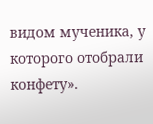видом мученика, у которого отобрали конфету».